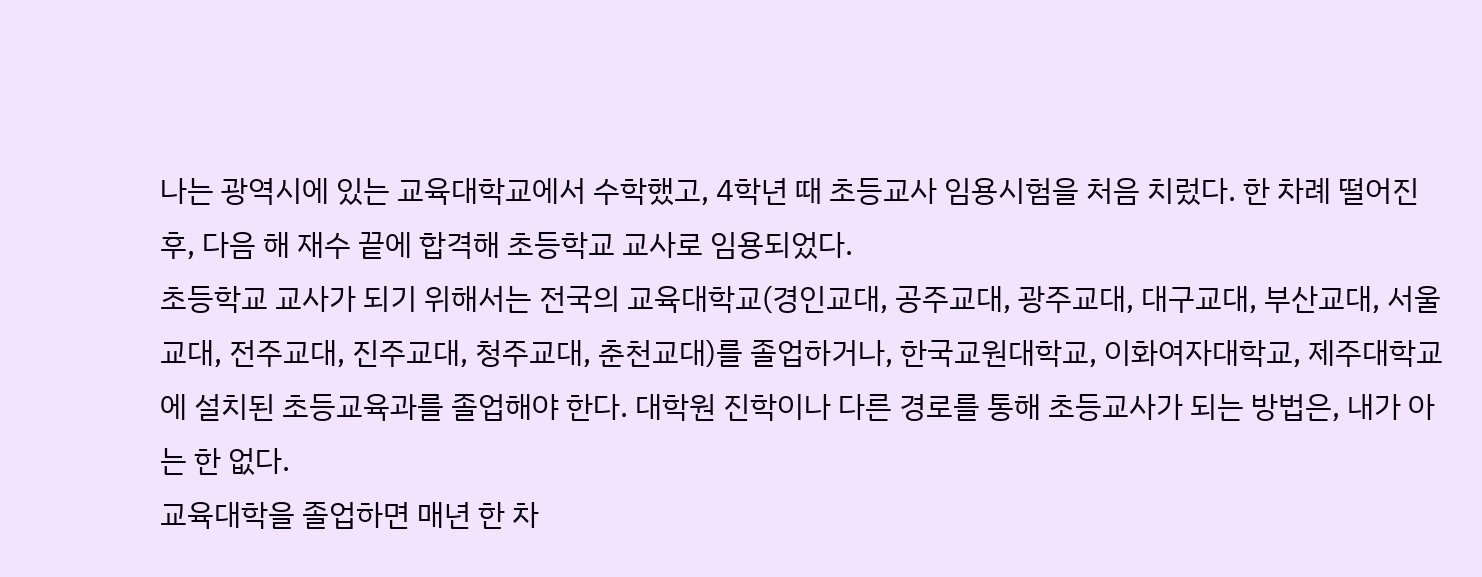나는 광역시에 있는 교육대학교에서 수학했고, 4학년 때 초등교사 임용시험을 처음 치렀다. 한 차례 떨어진 후, 다음 해 재수 끝에 합격해 초등학교 교사로 임용되었다.
초등학교 교사가 되기 위해서는 전국의 교육대학교(경인교대, 공주교대, 광주교대, 대구교대, 부산교대, 서울교대, 전주교대, 진주교대, 청주교대, 춘천교대)를 졸업하거나, 한국교원대학교, 이화여자대학교, 제주대학교에 설치된 초등교육과를 졸업해야 한다. 대학원 진학이나 다른 경로를 통해 초등교사가 되는 방법은, 내가 아는 한 없다.
교육대학을 졸업하면 매년 한 차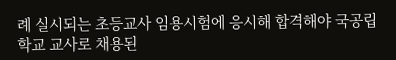례 실시되는 초등교사 임용시험에 응시해 합격해야 국공립학교 교사로 채용된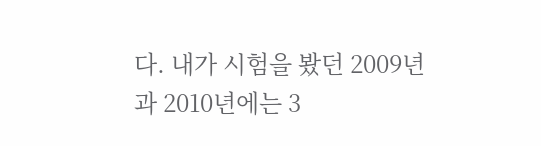다. 내가 시험을 봤던 2009년과 2010년에는 3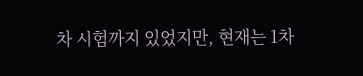차 시험까지 있었지만, 현재는 1차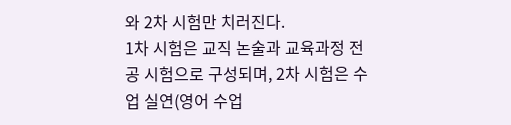와 2차 시험만 치러진다.
1차 시험은 교직 논술과 교육과정 전공 시험으로 구성되며, 2차 시험은 수업 실연(영어 수업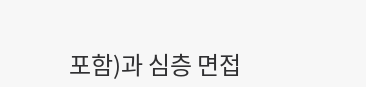포함)과 심층 면접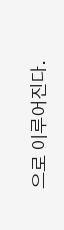으로 이루어진다.